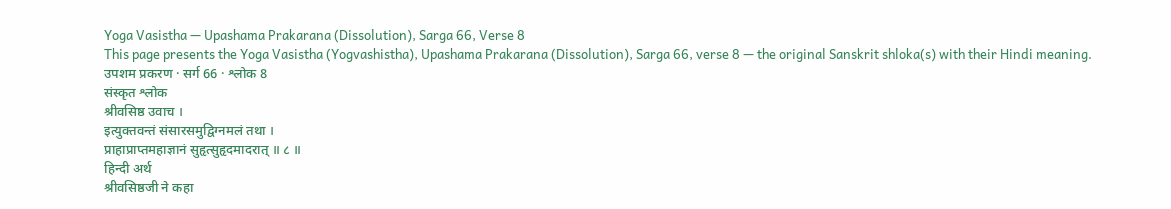Yoga Vasistha — Upashama Prakarana (Dissolution), Sarga 66, Verse 8
This page presents the Yoga Vasistha (Yogvashistha), Upashama Prakarana (Dissolution), Sarga 66, verse 8 — the original Sanskrit shloka(s) with their Hindi meaning.
उपशम प्रकरण · सर्ग 66 · श्लोक 8
संस्कृत श्लोक
श्रीवसिष्ठ उवाच ।
इत्युक्तवन्तं संसारसमुद्विग्नमलं तथा ।
प्राहाप्राप्तमहाज्ञानं सुहृत्सुहृदमादरात् ॥ ८ ॥
हिन्दी अर्थ
श्रीवसिष्ठजी ने कहा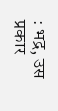: भद्र, उस प्रकार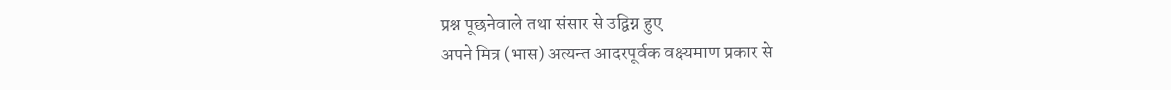प्रश्न पूछनेवाले तथा संसार से उद्विग्न हुए
अपने मित्र (भास) अत्यन्त आदरपूर्वक वक्ष्यमाण प्रकार से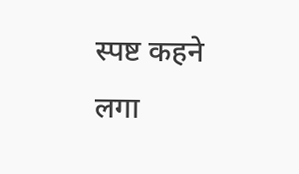स्पष्ट कहने लगा